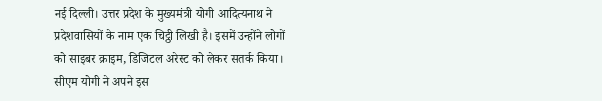नई दिल्ली। उत्तर प्रदेश के मुख्यमंत्री योगी आदित्यनाथ ने प्रदेशवासियों के नाम एक चिट्ठी लिखी है। इसमें उन्होंने लोगों को साइबर क्राइम, डिजिटल अरेस्ट को लेकर सतर्क किया। सीएम योगी ने अपने इस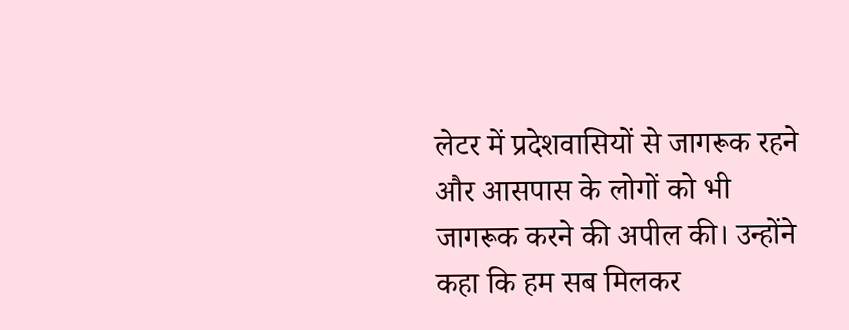लेटर में प्रदेशवासियों से जागरूक रहने और आसपास के लोगों को भी जागरूक करने की अपील की। उन्होंने कहा कि हम सब मिलकर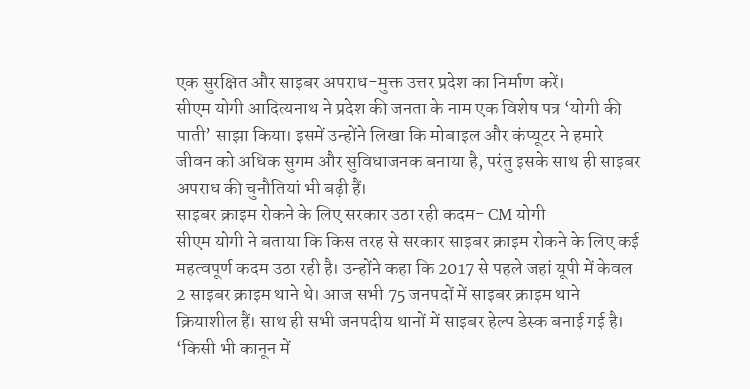एक सुरक्षित और साइबर अपराध-मुक्त उत्तर प्रदेश का निर्माण करें।
सीएम योगी आदित्यनाथ ने प्रदेश की जनता के नाम एक विशेष पत्र ‘योगी की पाती’ साझा किया। इसमें उन्होंने लिखा कि मोबाइल और कंप्यूटर ने हमारे जीवन को अधिक सुगम और सुविधाजनक बनाया है, परंतु इसके साथ ही साइबर अपराध की चुनौतियां भी बढ़ी हैं।
साइबर क्राइम रोकने के लिए सरकार उठा रही कदम- CM योगी
सीएम योगी ने बताया कि किस तरह से सरकार साइबर क्राइम रोकने के लिए कई महत्वपूर्ण कदम उठा रही है। उन्होंने कहा कि 2017 से पहले जहां यूपी में केवल 2 साइबर क्राइम थाने थे। आज सभी 75 जनपदों में साइबर क्राइम थाने क्रियाशील हैं। साथ ही सभी जनपदीय थानों में साइबर हेल्प डेस्क बनाई गई है।
‘किसी भी कानून में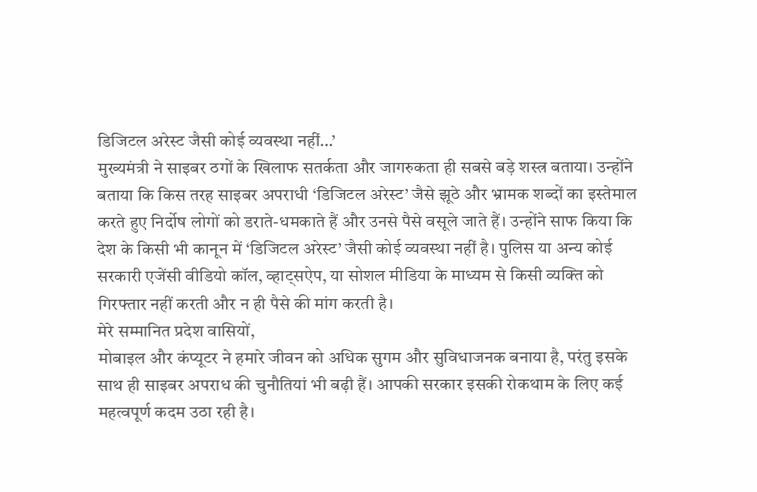डिजिटल अरेस्ट जैसी कोई व्यवस्था नहीं…’
मुख्यमंत्री ने साइबर ठगों के खिलाफ सतर्कता और जागरुकता ही सबसे बड़े शस्त्र बताया। उन्होंने बताया कि किस तरह साइबर अपराधी ‘डिजिटल अरेस्ट’ जैसे झूठे और भ्रामक शब्दों का इस्तेमाल करते हुए निर्दोष लोगों को डराते-धमकाते हैं और उनसे पैसे वसूले जाते हैं। उन्होंने साफ किया कि देश के किसी भी कानून में ‘डिजिटल अरेस्ट’ जैसी कोई व्यवस्था नहीं है। पुलिस या अन्य कोई सरकारी एजेंसी वीडियो कॉल, व्हाट्सऐप, या सोशल मीडिया के माध्यम से किसी व्यक्ति को गिरफ्तार नहीं करती और न ही पैसे की मांग करती है।
मेरे सम्मानित प्रदेश वासियों,
मोबाइल और कंप्यूटर ने हमारे जीवन को अधिक सुगम और सुविधाजनक बनाया है, परंतु इसके साथ ही साइबर अपराध की चुनौतियां भी बढ़ी हैं। आपकी सरकार इसकी रोकथाम के लिए कई महत्वपूर्ण कदम उठा रही है।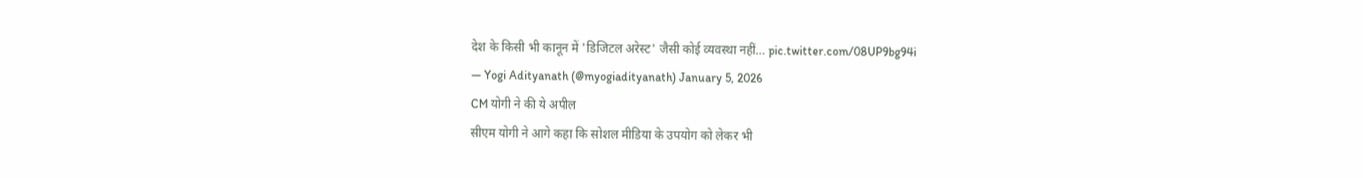देश के किसी भी कानून में 'डिजिटल अरेस्ट' जैसी कोई व्यवस्था नहीं… pic.twitter.com/08UP9bg94i
— Yogi Adityanath (@myogiadityanath) January 5, 2026
CM योगी ने की ये अपील
सीएम योगी ने आगे कहा कि सोशल मीडिया के उपयोग को लेकर भी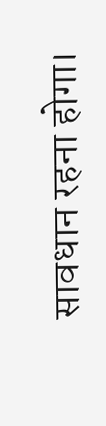सावधान रहना होगा।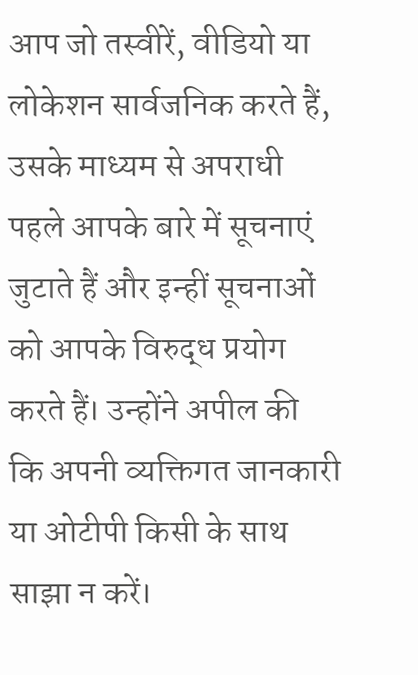आप जो तस्वीरें, वीडियो या लोकेशन सार्वजनिक करते हैं, उसके माध्यम से अपराधी पहले आपके बारे में सूचनाएं जुटाते हैं और इन्हीं सूचनाओं को आपके विरुद्ध प्रयोग करते हैं। उन्होंने अपील की कि अपनी व्यक्तिगत जानकारी या ओटीपी किसी के साथ साझा न करें।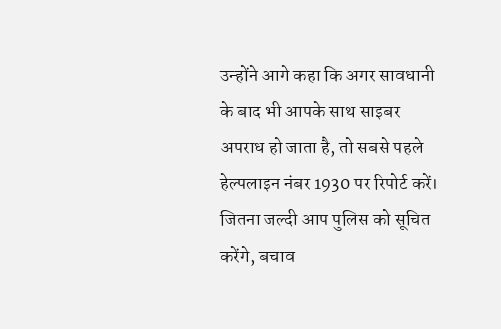उन्होंने आगे कहा कि अगर सावधानी के बाद भी आपके साथ साइबर अपराध हो जाता है, तो सबसे पहले हेल्पलाइन नंबर 1930 पर रिपोर्ट करें। जितना जल्दी आप पुलिस को सूचित करेंगे, बचाव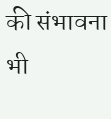की संभावना भी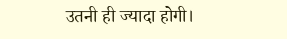उतनी ही ज्यादा होगी।